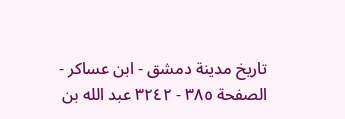تاريخ مدينة دمشق - ابن عساكر - الصفحة ٣٨٥ - ٣٢٤٢ عبد الله بن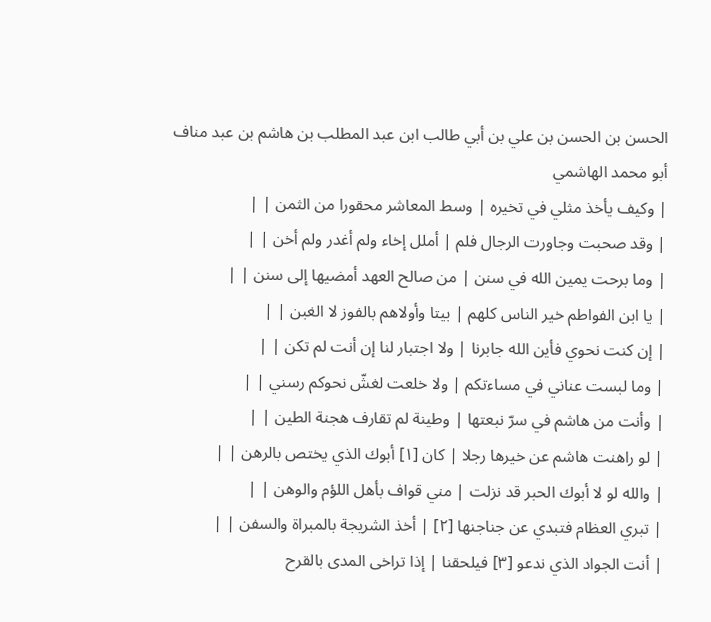الحسن بن الحسن بن علي بن أبي طالب ابن عبد المطلب بن هاشم بن عبد مناف أبو محمد الهاشمي
| وكيف يأخذ مثلي في تخيره | وسط المعاشر محقورا من الثمن | |
| وقد صحبت وجاورت الرجال فلم | أملل إخاء ولم أغدر ولم أخن | |
| وما برحت يمين الله في سنن | من صالح العهد أمضيها إلى سنن | |
| يا ابن الفواطم خير الناس كلهم | بيتا وأولاهم بالفوز لا الغبن | |
| إن كنت نحوي فأين الله جابرنا | ولا اجتبار لنا إن أنت لم تكن | |
| وما لبست عناني في مساءتكم | ولا خلعت لغشّ نحوكم رسني | |
| وأنت من هاشم في سرّ نبعتها | وطينة لم تقارف هجنة الطين | |
| لو راهنت هاشم عن خيرها رجلا | كان [١] أبوك الذي يختص بالرهن | |
| والله لو لا أبوك الحبر قد نزلت | مني قواف بأهل اللؤم والوهن | |
| تبري العظام فتبدي عن جناجنها [٢] | أخذ الشريجة بالمبراة والسفن | |
| أنت الجواد الذي ندعو [٣] فيلحقنا | إذا تراخى المدى بالقرح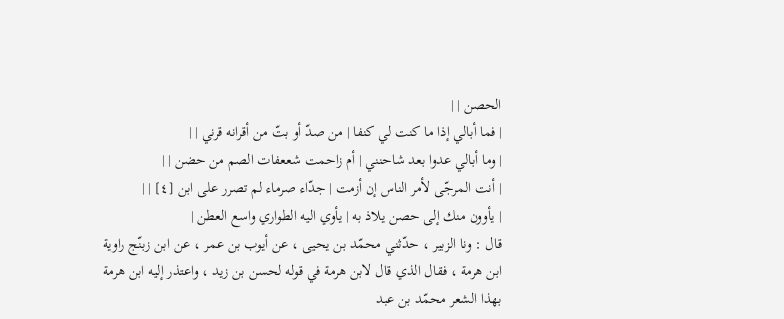الحصن | |
| فما أبالي إذا ما كنت لي كنفا | من صدّ أو بتّ من أقرانه قرني | |
| وما أبالي عدوا بعد شاحنني | أم زاحمت شععفات الصم من حضن | |
| أنت المرجّى لأمر الناس إن أزمت | جدّاء صرماء لم تصرر على ابن [٤] | |
| يأوون منك إلى حصن يلاذ به | يأوي اليه الطواري واسع العطن |
قال : ونا الزبير ، حدّثني محمّد بن يحيى ، عن أيوب بن عمر ، عن ابن زبنّج راوية ابن هرمة ، فقال الذي قال لابن هرمة في قوله لحسن بن زيد ، واعتذر إليه ابن هرمة بهذا الشعر محمّد بن عبد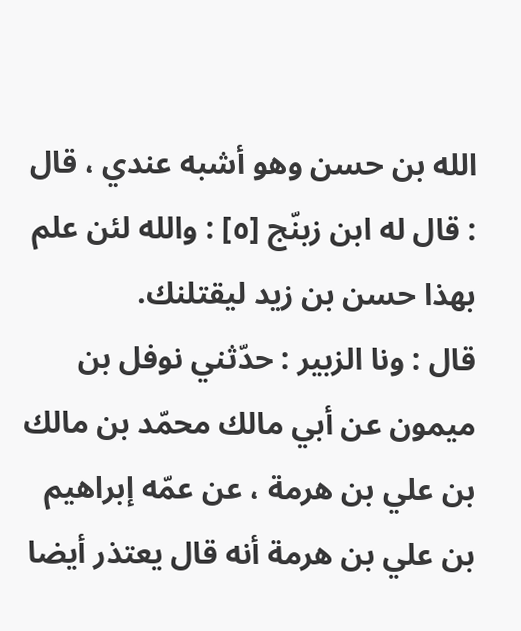الله بن حسن وهو أشبه عندي ، قال : قال له ابن زبنّج [٥] : والله لئن علم بهذا حسن بن زيد ليقتلنك.
قال : ونا الزبير : حدّثني نوفل بن ميمون عن أبي مالك محمّد بن مالك بن علي بن هرمة ، عن عمّه إبراهيم بن علي بن هرمة أنه قال يعتذر أيضا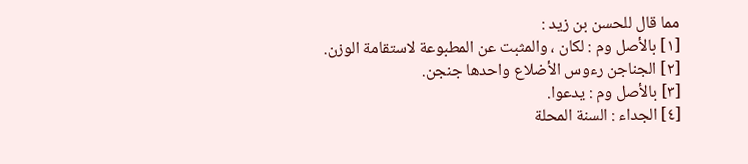مما قال للحسن بن زيد :
[١] بالأصل وم : لكان ، والمثبت عن المطبوعة لاستقامة الوزن.
[٢] الجناجن رءوس الأضلاع واحدها جنجن.
[٣] بالأصل وم : يدعوا.
[٤] الجداء : السنة المحلة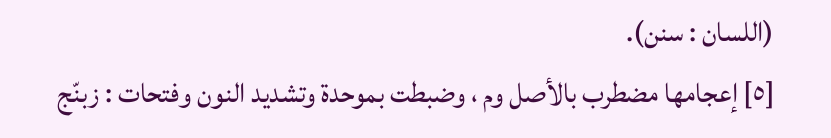(اللسان : سنن).
[٥] إعجامها مضطرب بالأصل وم ، وضبطت بموحدة وتشديد النون وفتحات : زبنّج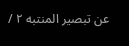عن تبصير المنتبه ٢ /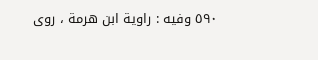٥٩٠ وفيه : راوية ابن هرمة ، روى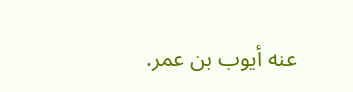عنه أيوب بن عمر.